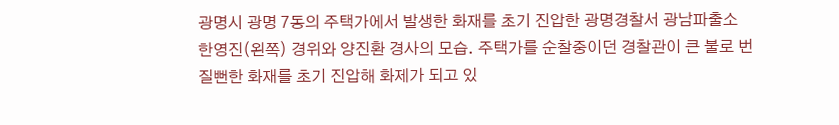광명시 광명 7동의 주택가에서 발생한 화재를 초기 진압한 광명경찰서 광남파출소 한영진(왼쪽) 경위와 양진환 경사의 모습. 주택가를 순찰중이던 경찰관이 큰 불로 번질뻔한 화재를 초기 진압해 화제가 되고 있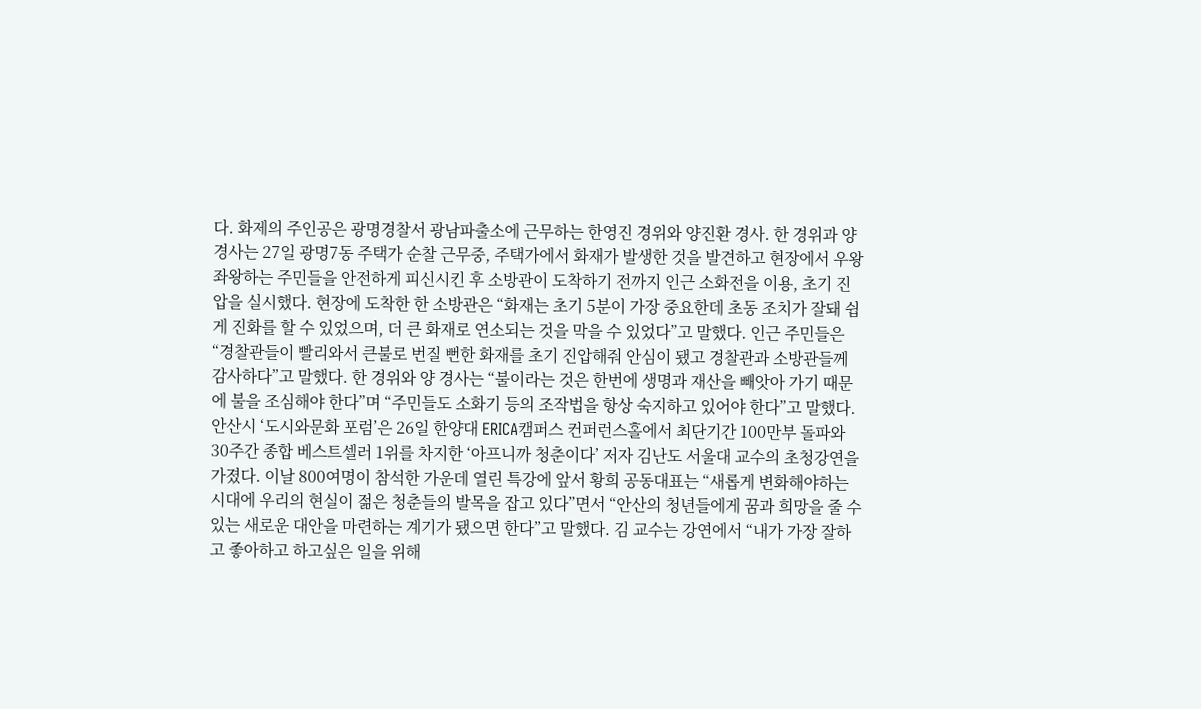다. 화제의 주인공은 광명경찰서 광남파출소에 근무하는 한영진 경위와 양진환 경사. 한 경위과 양 경사는 27일 광명7동 주택가 순찰 근무중, 주택가에서 화재가 발생한 것을 발견하고 현장에서 우왕좌왕하는 주민들을 안전하게 피신시킨 후 소방관이 도착하기 전까지 인근 소화전을 이용, 초기 진압을 실시했다. 현장에 도착한 한 소방관은 “화재는 초기 5분이 가장 중요한데 초동 조치가 잘돼 쉽게 진화를 할 수 있었으며, 더 큰 화재로 연소되는 것을 막을 수 있었다”고 말했다. 인근 주민들은 “경찰관들이 빨리와서 큰불로 번질 뻔한 화재를 초기 진압해줘 안심이 됐고 경찰관과 소방관들께 감사하다”고 말했다. 한 경위와 양 경사는 “불이라는 것은 한번에 생명과 재산을 빼앗아 가기 때문에 불을 조심해야 한다”며 “주민들도 소화기 등의 조작법을 항상 숙지하고 있어야 한다”고 말했다.
안산시 ‘도시와문화 포럼’은 26일 한양대 ERICA캠퍼스 컨퍼런스홀에서 최단기간 100만부 돌파와 30주간 종합 베스트셀러 1위를 차지한 ‘아프니까 청춘이다’ 저자 김난도 서울대 교수의 초청강연을 가졌다. 이날 800여명이 참석한 가운데 열린 특강에 앞서 황희 공동대표는 “새롭게 변화해야하는 시대에 우리의 현실이 젊은 청춘들의 발목을 잡고 있다”면서 “안산의 청년들에게 꿈과 희망을 줄 수 있는 새로운 대안을 마련하는 계기가 됐으면 한다”고 말했다. 김 교수는 강연에서 “내가 가장 잘하고 좋아하고 하고싶은 일을 위해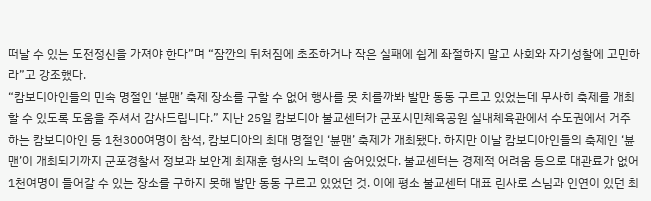떠날 수 있는 도전정신을 가져야 한다”며 “잠깐의 뒤처짐에 초조하거나 작은 실패에 쉽게 좌절하지 말고 사회와 자기성찰에 고민하라”고 강조했다.
“캄보디아인들의 민속 명절인 ‘뷴맨’ 축제 장소를 구할 수 없어 행사를 못 치를까봐 발만 동동 구르고 있었는데 무사히 축제를 개최할 수 있도록 도움을 주셔서 감사드립니다.” 지난 25일 캄보디아 불교센터가 군포시민체육공원 실내체육관에서 수도권에서 거주하는 캄보디아인 등 1천300여명이 참석, 캄보디아의 최대 명절인 ‘뷴맨’ 축제가 개최됐다. 하지만 이날 캄보디아인들의 축제인 ‘뷴맨’이 개최되기까지 군포경찰서 정보과 보안계 최재훈 형사의 노력이 숨어있었다. 불교센터는 경제적 어려움 등으로 대관료가 없어 1천여명이 들어갈 수 있는 장소를 구하지 못해 발만 동동 구르고 있었던 것. 이에 평소 불교센터 대표 린사로 스님과 인연이 있던 최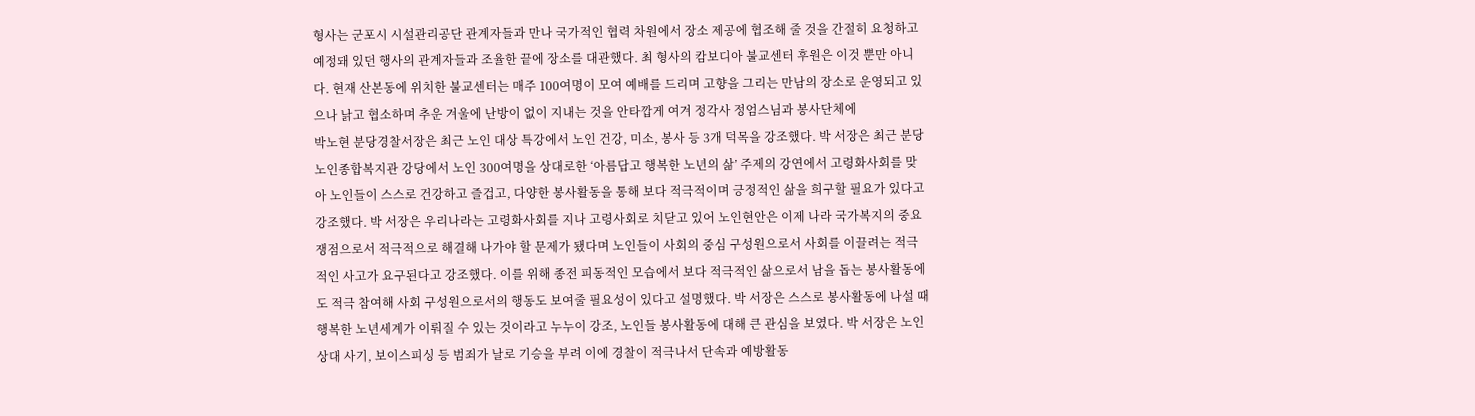형사는 군포시 시설관리공단 관계자들과 만나 국가적인 협력 차원에서 장소 제공에 협조해 줄 것을 간절히 요청하고 예정돼 있던 행사의 관계자들과 조율한 끝에 장소를 대관했다. 최 형사의 캄보디아 불교센터 후원은 이것 뿐만 아니다. 현재 산본동에 위치한 불교센터는 매주 100여명이 모여 예배를 드리며 고향을 그리는 만남의 장소로 운영되고 있으나 낡고 협소하며 추운 겨울에 난방이 없이 지내는 것을 안타깝게 여겨 정각사 정엄스님과 봉사단체에
박노현 분당경찰서장은 최근 노인 대상 특강에서 노인 건강, 미소, 봉사 등 3개 덕목을 강조했다. 박 서장은 최근 분당노인종합복지관 강당에서 노인 300여명을 상대로한 ‘아름답고 행복한 노년의 삶’ 주제의 강연에서 고령화사회를 맞아 노인들이 스스로 건강하고 즐겁고, 다양한 봉사활동을 통해 보다 적극적이며 긍정적인 삶을 희구할 필요가 있다고 강조했다. 박 서장은 우리나라는 고령화사회를 지나 고령사회로 치닫고 있어 노인현안은 이제 나라 국가복지의 중요 쟁점으로서 적극적으로 해결해 나가야 할 문제가 됐다며 노인들이 사회의 중심 구성원으로서 사회를 이끌려는 적극적인 사고가 요구된다고 강조했다. 이를 위해 종전 피동적인 모습에서 보다 적극적인 삶으로서 남을 돕는 봉사활동에도 적극 참여해 사회 구성원으로서의 행동도 보여줄 필요성이 있다고 설명했다. 박 서장은 스스로 봉사활동에 나설 때 행복한 노년세계가 이뤄질 수 있는 것이라고 누누이 강조, 노인들 봉사활동에 대해 큰 관심을 보였다. 박 서장은 노인상대 사기, 보이스피싱 등 범죄가 날로 기승을 부려 이에 경찰이 적극나서 단속과 예방활동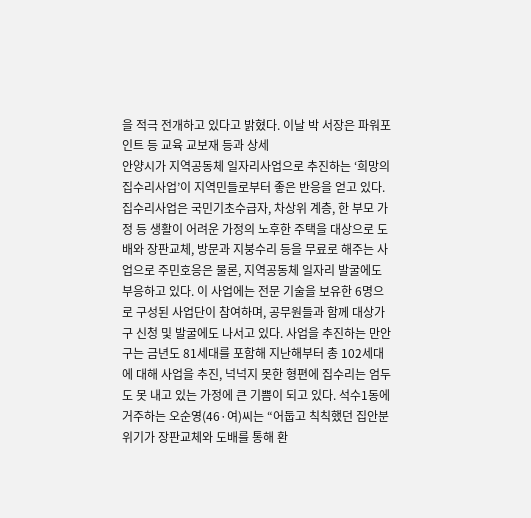을 적극 전개하고 있다고 밝혔다. 이날 박 서장은 파워포인트 등 교육 교보재 등과 상세
안양시가 지역공동체 일자리사업으로 추진하는 ‘희망의 집수리사업’이 지역민들로부터 좋은 반응을 얻고 있다. 집수리사업은 국민기초수급자, 차상위 계층, 한 부모 가정 등 생활이 어려운 가정의 노후한 주택을 대상으로 도배와 장판교체, 방문과 지붕수리 등을 무료로 해주는 사업으로 주민호응은 물론, 지역공동체 일자리 발굴에도 부응하고 있다. 이 사업에는 전문 기술을 보유한 6명으로 구성된 사업단이 참여하며, 공무원들과 함께 대상가구 신청 및 발굴에도 나서고 있다. 사업을 추진하는 만안구는 금년도 81세대를 포함해 지난해부터 총 102세대에 대해 사업을 추진, 넉넉지 못한 형편에 집수리는 엄두도 못 내고 있는 가정에 큰 기쁨이 되고 있다. 석수1동에 거주하는 오순영(46·여)씨는 “어둡고 칙칙했던 집안분위기가 장판교체와 도배를 통해 환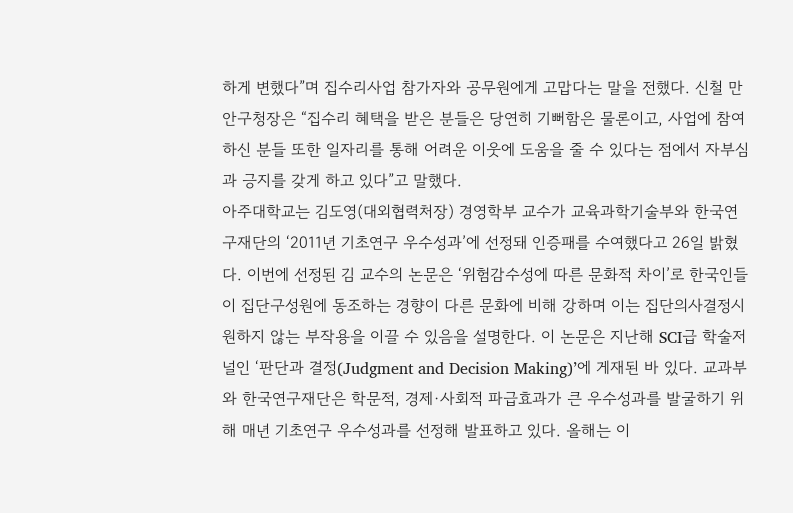하게 변했다”며 집수리사업 참가자와 공무원에게 고맙다는 말을 전했다. 신철 만안구청장은 “집수리 혜택을 받은 분들은 당연히 기뻐함은 물론이고, 사업에 참여하신 분들 또한 일자리를 통해 어려운 이웃에 도움을 줄 수 있다는 점에서 자부심과 긍지를 갖게 하고 있다”고 말했다.
아주대학교는 김도영(대외협력처장) 경영학부 교수가 교육과학기술부와 한국연구재단의 ‘2011년 기초연구 우수성과’에 선정돼 인증패를 수여했다고 26일 밝혔다. 이번에 선정된 김 교수의 논문은 ‘위험감수성에 따른 문화적 차이’로 한국인들이 집단구성원에 동조하는 경향이 다른 문화에 비해 강하며 이는 집단의사결정시 원하지 않는 부작용을 이끌 수 있음을 설명한다. 이 논문은 지난해 SCI급 학술저널인 ‘판단과 결정(Judgment and Decision Making)’에 게재된 바 있다. 교과부와 한국연구재단은 학문적, 경제·사회적 파급효과가 큰 우수성과를 발굴하기 위해 매년 기초연구 우수성과를 선정해 발표하고 있다. 올해는 이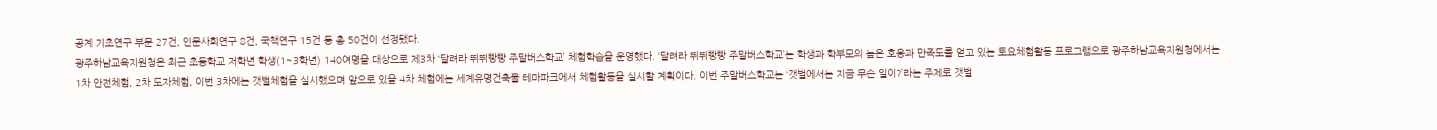공계 기초연구 부문 27건, 인문사회연구 8건, 국책연구 15건 등 총 50건이 선정됐다.
광주하남교육지원청은 최근 초등학교 저학년 학생(1~3학년) 140여명을 대상으로 제3차 ‘달려라 뛰뛰빵빵 주말버스학교’ 체험학습을 운영했다. ‘달려라 뛰뛰빵빵 주말버스학교’는 학생과 학부모의 높은 호응과 만족도를 얻고 있는 토요체험활동 프로그램으로 광주하남교육지원청에서는 1차 안전체험, 2차 도자체험, 이번 3차에는 갯벌체험을 실시했으며 앞으로 있을 4차 체험에는 세계유명건축물 테마파크에서 체험활동을 실시할 계획이다. 이번 주말버스학교는 ‘갯벌에서는 지금 무슨 일이?’라는 주제로 갯벌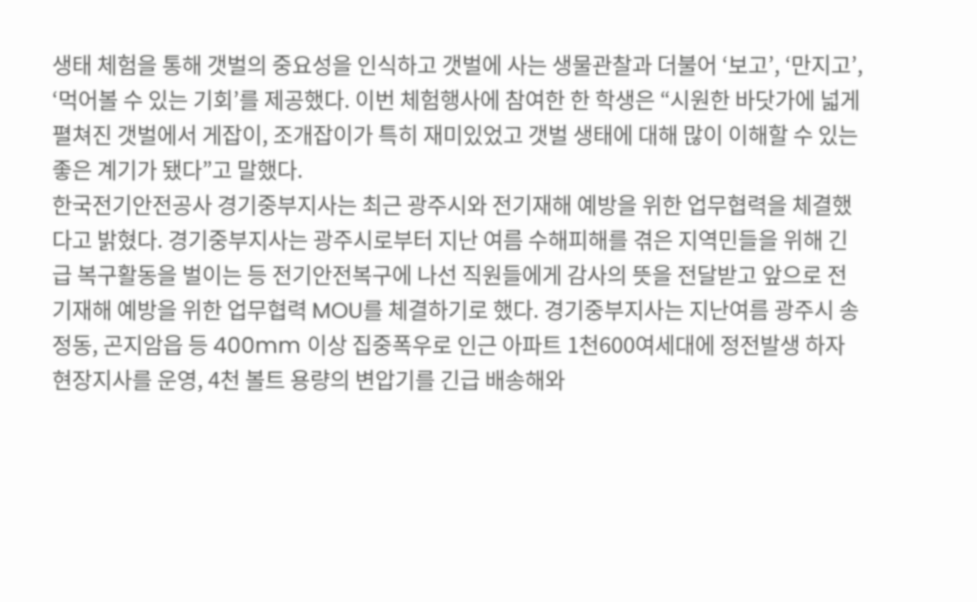생태 체험을 통해 갯벌의 중요성을 인식하고 갯벌에 사는 생물관찰과 더불어 ‘보고’, ‘만지고’, ‘먹어볼 수 있는 기회’를 제공했다. 이번 체험행사에 참여한 한 학생은 “시원한 바닷가에 넓게 펼쳐진 갯벌에서 게잡이, 조개잡이가 특히 재미있었고 갯벌 생태에 대해 많이 이해할 수 있는 좋은 계기가 됐다”고 말했다.
한국전기안전공사 경기중부지사는 최근 광주시와 전기재해 예방을 위한 업무협력을 체결했다고 밝혔다. 경기중부지사는 광주시로부터 지난 여름 수해피해를 겪은 지역민들을 위해 긴급 복구활동을 벌이는 등 전기안전복구에 나선 직원들에게 감사의 뜻을 전달받고 앞으로 전기재해 예방을 위한 업무협력 MOU를 체결하기로 했다. 경기중부지사는 지난여름 광주시 송정동, 곤지암읍 등 400mm 이상 집중폭우로 인근 아파트 1천600여세대에 정전발생 하자 현장지사를 운영, 4천 볼트 용량의 변압기를 긴급 배송해와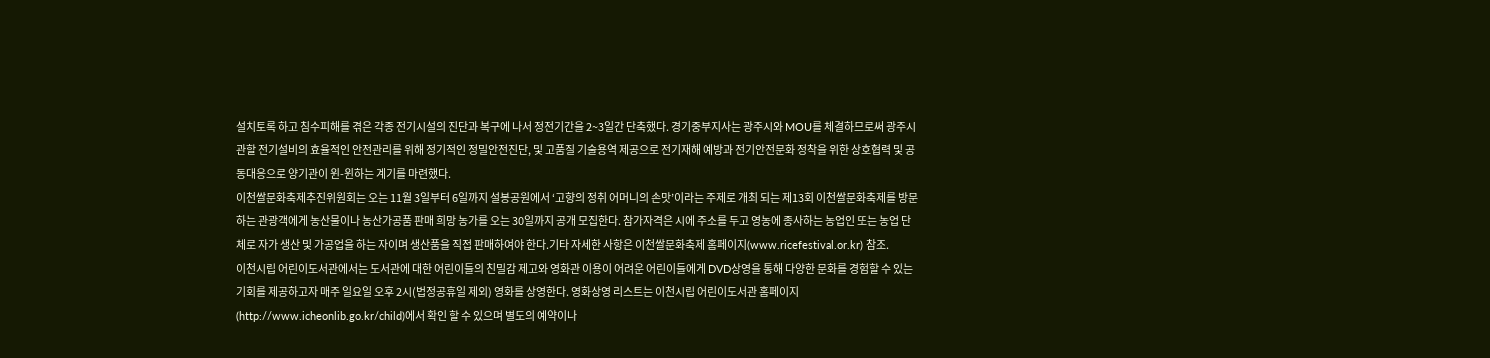설치토록 하고 침수피해를 겪은 각종 전기시설의 진단과 복구에 나서 정전기간을 2~3일간 단축했다. 경기중부지사는 광주시와 MOU를 체결하므로써 광주시 관할 전기설비의 효율적인 안전관리를 위해 정기적인 정밀안전진단, 및 고품질 기술용역 제공으로 전기재해 예방과 전기안전문화 정착을 위한 상호협력 및 공동대응으로 양기관이 윈-윈하는 계기를 마련했다.
이천쌀문화축제추진위원회는 오는 11월 3일부터 6일까지 설봉공원에서 ‘고향의 정취 어머니의 손맛’이라는 주제로 개최 되는 제13회 이천쌀문화축제를 방문하는 관광객에게 농산물이나 농산가공품 판매 희망 농가를 오는 30일까지 공개 모집한다. 참가자격은 시에 주소를 두고 영농에 종사하는 농업인 또는 농업 단체로 자가 생산 및 가공업을 하는 자이며 생산품을 직접 판매하여야 한다.기타 자세한 사항은 이천쌀문화축제 홈페이지(www.ricefestival.or.kr) 참조.
이천시립 어린이도서관에서는 도서관에 대한 어린이들의 친밀감 제고와 영화관 이용이 어려운 어린이들에게 DVD상영을 통해 다양한 문화를 경험할 수 있는 기회를 제공하고자 매주 일요일 오후 2시(법정공휴일 제외) 영화를 상영한다. 영화상영 리스트는 이천시립 어린이도서관 홈페이지(http://www.icheonlib.go.kr/child)에서 확인 할 수 있으며 별도의 예약이나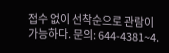접수 없이 선착순으로 관람이 가능하다. 문의: 644-4381~4.